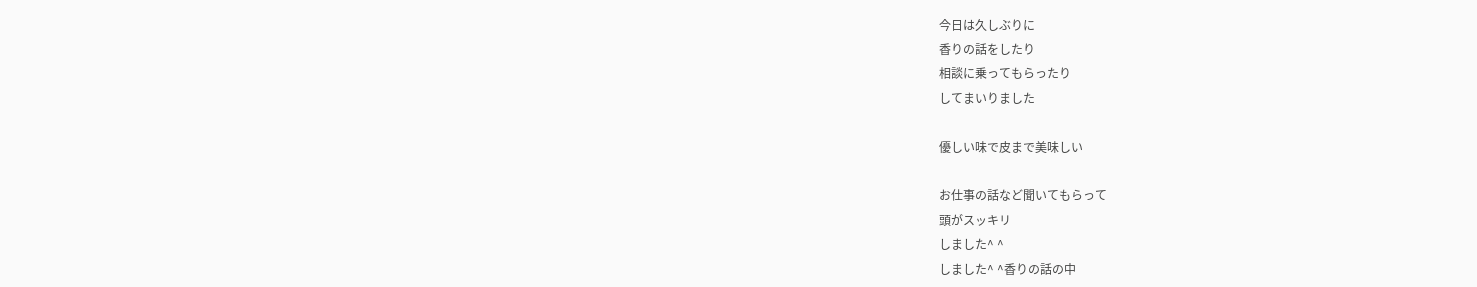今日は久しぶりに
香りの話をしたり
相談に乗ってもらったり
してまいりました

優しい味で皮まで美味しい

お仕事の話など聞いてもらって
頭がスッキリ
しました^ ^
しました^ ^香りの話の中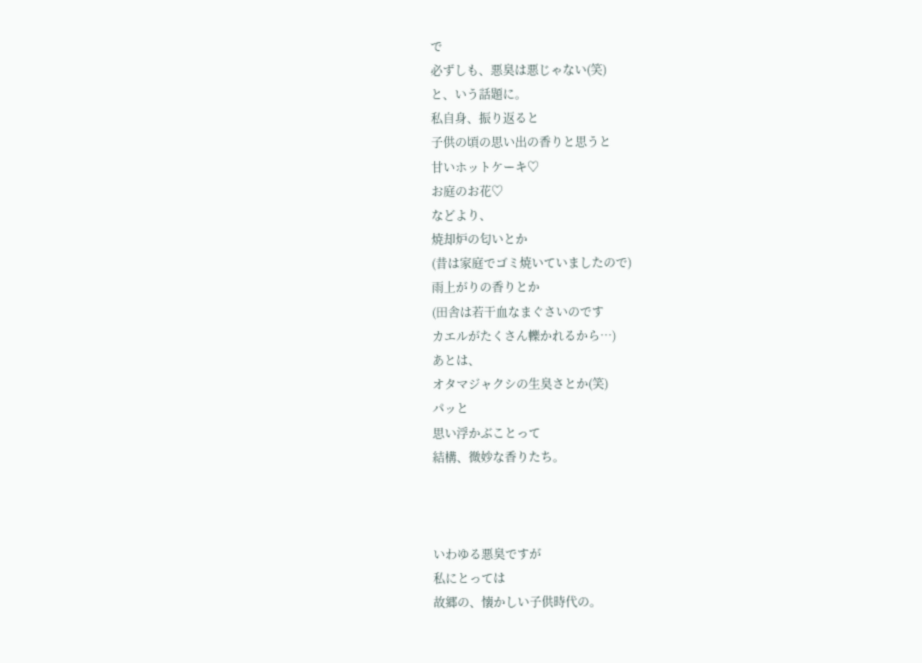で
必ずしも、悪臭は悪じゃない(笑)
と、いう話題に。
私自身、振り返ると
子供の頃の思い出の香りと思うと
甘いホットケーキ♡
お庭のお花♡
などより、
焼却炉の匂いとか
(昔は家庭でゴミ焼いていましたので)
雨上がりの香りとか
(田舎は若干血なまぐさいのです
カエルがたくさん轢かれるから…)
あとは、
オタマジャクシの生臭さとか(笑)
パッと
思い浮かぶことって
結構、微妙な香りたち。



いわゆる悪臭ですが
私にとっては
故郷の、懐かしい子供時代の。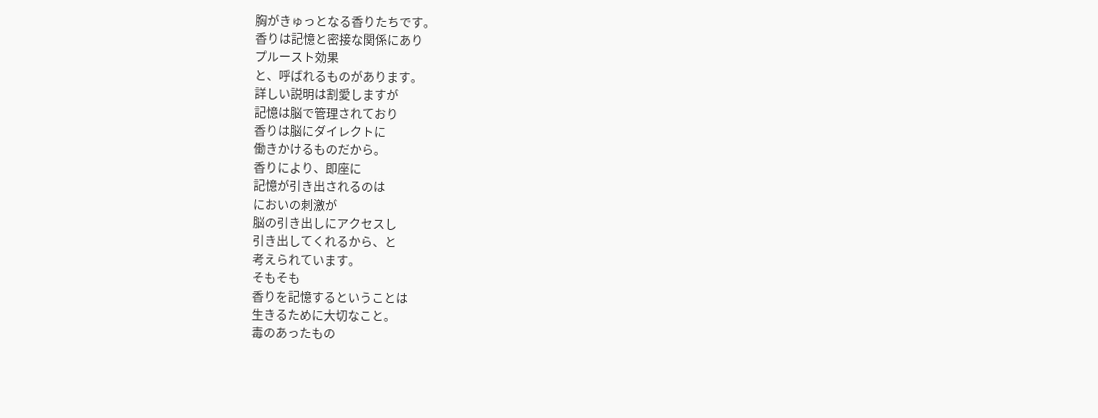胸がきゅっとなる香りたちです。
香りは記憶と密接な関係にあり
プルースト効果
と、呼ばれるものがあります。
詳しい説明は割愛しますが
記憶は脳で管理されており
香りは脳にダイレクトに
働きかけるものだから。
香りにより、即座に
記憶が引き出されるのは
においの刺激が
脳の引き出しにアクセスし
引き出してくれるから、と
考えられています。
そもそも
香りを記憶するということは
生きるために大切なこと。
毒のあったもの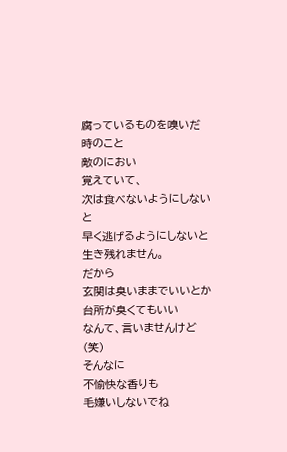腐っているものを嗅いだ時のこと
敵のにおい
覚えていて、
次は食べないようにしないと
早く逃げるようにしないと
生き残れません。
だから
玄関は臭いままでいいとか
台所が臭くてもいい
なんて、言いませんけど(笑)
そんなに
不愉快な香りも
毛嫌いしないでね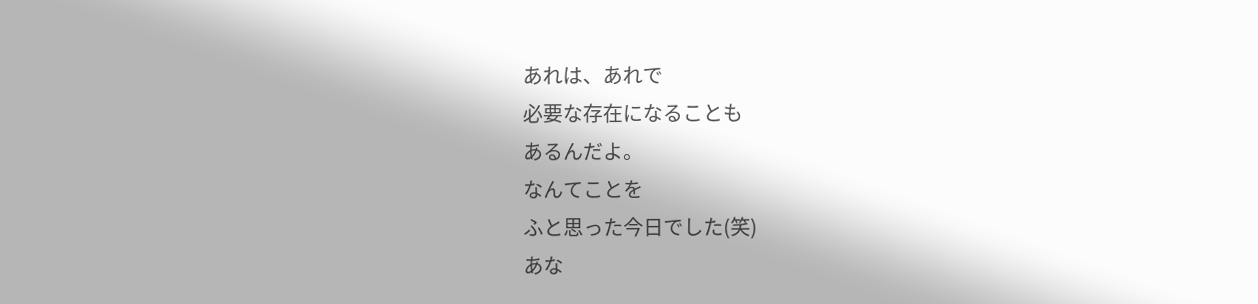あれは、あれで
必要な存在になることも
あるんだよ。
なんてことを
ふと思った今日でした(笑)
あな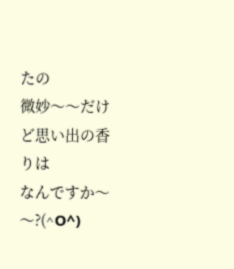たの
微妙〜〜だけど思い出の香りは
なんですか〜〜?(^O^)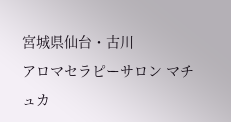宮城県仙台・古川
アロマセラピーサロン マチュカ